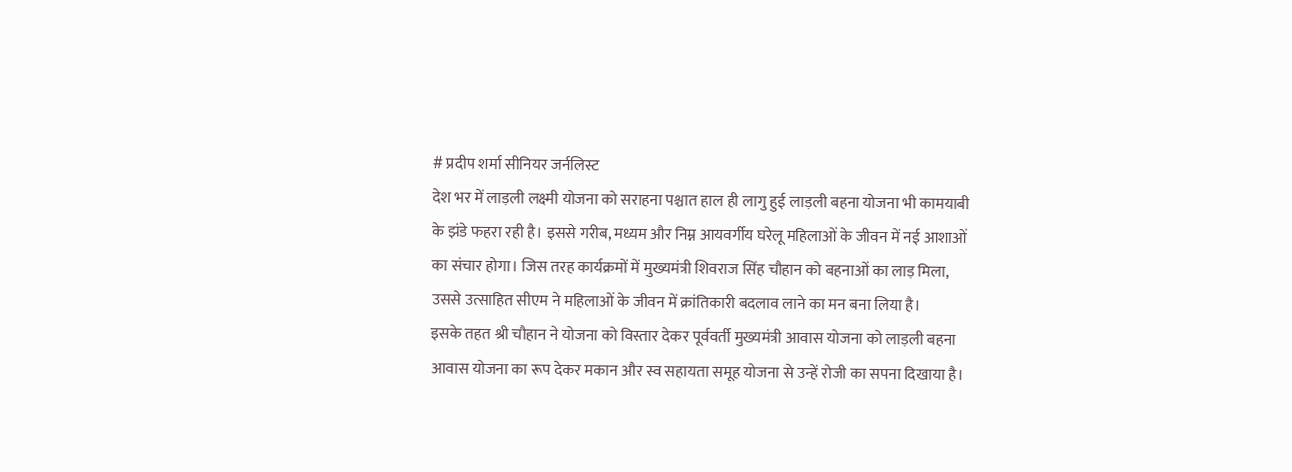# प्रदीप शर्मा सीनियर जर्नलिस्ट
देश भर में लाड़ली लक्ष्मी योजना को सराहना पश्चात हाल ही लागु हुई लाड़ली बहना योजना भी कामयाबी के झंडे फहरा रही है। इससे गरीब, मध्यम और निम्न आयवर्गीय घरेलू महिलाओं के जीवन में नई आशाओं का संचार होगा। जिस तरह कार्यक्रमों में मुख्यमंत्री शिवराज सिंह चौहान को बहनाओं का लाड़ मिला, उससे उत्साहित सीएम ने महिलाओं के जीवन में क्रांतिकारी बदलाव लाने का मन बना लिया है।
इसके तहत श्री चौहान ने योजना को विस्तार देकर पूर्ववर्ती मुख्यमंत्री आवास योजना को लाड़ली बहना आवास योजना का रूप देकर मकान और स्व सहायता समूह योजना से उन्हें रोजी का सपना दिखाया है।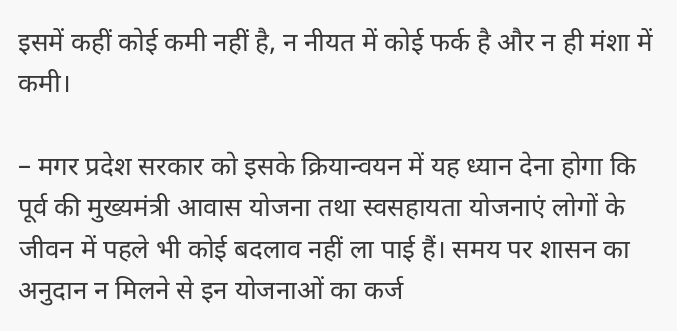इसमें कहीं कोई कमी नहीं है, न नीयत में कोई फर्क है और न ही मंशा में कमी।

– मगर प्रदेश सरकार को इसके क्रियान्वयन में यह ध्यान देना होगा कि पूर्व की मुख्यमंत्री आवास योजना तथा स्वसहायता योजनाएं लोगों के जीवन में पहले भी कोई बदलाव नहीं ला पाई हैं। समय पर शासन का अनुदान न मिलने से इन योजनाओं का कर्ज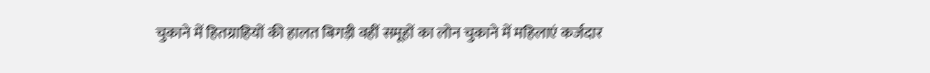चुकाने में हितग्राहियों की हालत बिगड़ी वहीं समूहों का लोन चुकाने में महिलाएं कर्जदार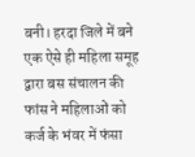बनी। हरदा जिले में बने एक ऐसे ही महिला समूह द्वारा बस संचालन की फांस ने महिलाओं को कर्ज के भंवर में फंसा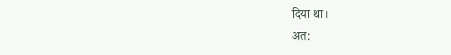दिया था।
अत: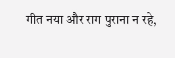गीत नया और राग पुराना न रहे,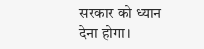सरकार को ध्यान देना होगा।